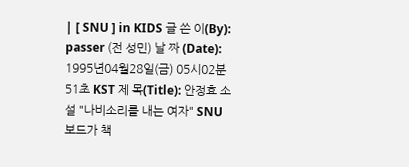| [ SNU ] in KIDS 글 쓴 이(By): passer (전 성민) 날 짜 (Date): 1995년04월28일(금) 05시02분51초 KST 제 목(Title): 안정효 소설 "나비소리를 내는 여자" SNU 보드가 책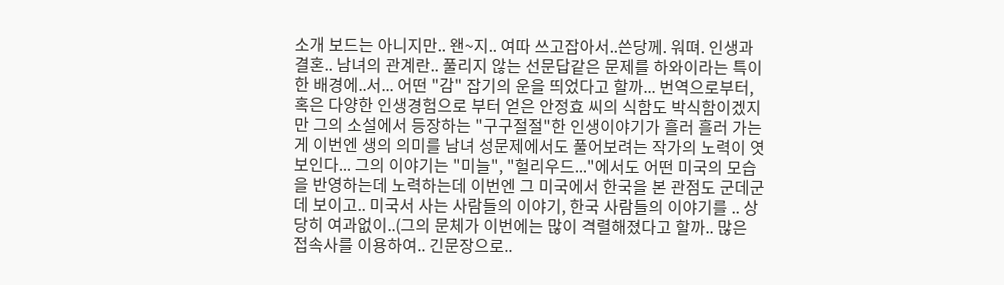소개 보드는 아니지만.. 왠~지.. 여따 쓰고잡아서..쓴당께. 워뗘. 인생과 결혼.. 남녀의 관계란.. 풀리지 않는 선문답같은 문제를 하와이라는 특이한 배경에..서... 어떤 "감" 잡기의 운을 띄었다고 할까... 번역으로부터, 혹은 다양한 인생경험으로 부터 얻은 안정효 씨의 식함도 박식함이겠지만 그의 소설에서 등장하는 "구구절절"한 인생이야기가 흘러 흘러 가는게 이번엔 생의 의미를 남녀 성문제에서도 풀어보려는 작가의 노력이 엿보인다... 그의 이야기는 "미늘", "헐리우드..."에서도 어떤 미국의 모습을 반영하는데 노력하는데 이번엔 그 미국에서 한국을 본 관점도 군데군데 보이고.. 미국서 사는 사람들의 이야기, 한국 사람들의 이야기를 .. 상당히 여과없이..(그의 문체가 이번에는 많이 격렬해졌다고 할까.. 많은 접속사를 이용하여.. 긴문장으로..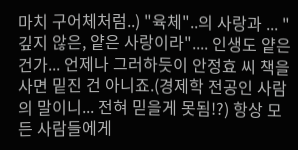마치 구어체처럼..) "육체"..의 사랑과 ... "깊지 않은, 얕은 사랑이라".... 인생도 얕은 건가... 언제나 그러하듯이 안정효 씨 책을 사면 밑진 건 아니죠.(경제학 전공인 사람의 말이니... 전혀 믿을게 못됨!?) 항상 모든 사람들에게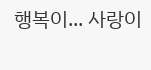행복이... 사랑이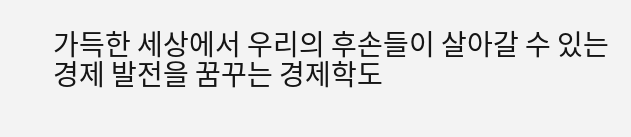가득한 세상에서 우리의 후손들이 살아갈 수 있는 경제 발전을 꿈꾸는 경제학도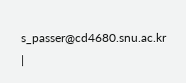s_passer@cd4680.snu.ac.kr |